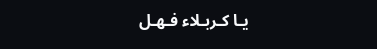يـا كـربـلاء فـهـل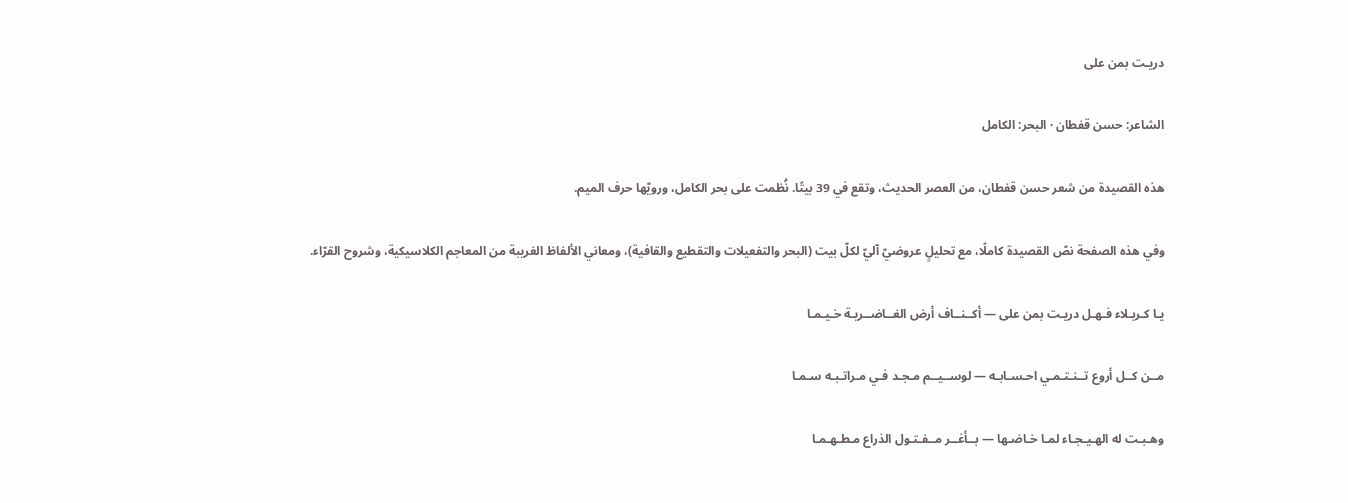دريـت بمن على

الشاعر: حسن قفطان · البحر: الكامل

هذه القصيدة من شعر حسن قفطان، من العصر الحديث، وتقع في 39 بيتًا. نُظمت على بحر الكامل، ورويّها حرف الميم.

وفي هذه الصفحة نصّ القصيدة كاملًا، مع تحليلٍ عروضيّ آليّ لكلّ بيت (البحر والتفعيلات والتقطيع والقافية)، ومعاني الألفاظ الغريبة من المعاجم الكلاسيكية، وشروح القرّاء.

يـا كـربـلاء فـهـل دريـت بمن على — أكــنــاف أرض الغــاضــريـة خـيـمـا

مــن كــل أروع تــنـتـمـي احـسـابـه — لوســيــم مـجـد فـي مـراتـبـه سـمـا

وهـبـت له الهـيـجـاء لمـا خـاضـها — بــأغــر مــفـتـول الذراع مـطـهـمـا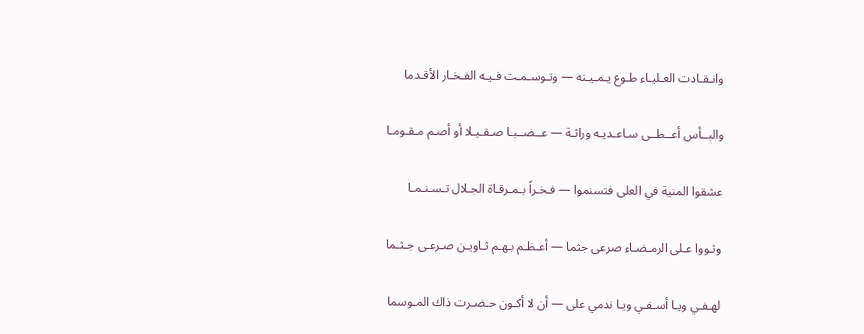وانـقـادت العـليـاء طـوع يـمـيـنه — وتـوسـمـت فـيـه الفـخـار الأقـدما

والبــأس أعــطــى سـاعـديـه وراثـة — عــضــبـا صـقـيـلا أو أصـم مـقـومـا

عشقوا المنية في العلى فتسنموا — فـخـراً بـمـرقـاة الجـلال تـسـنـمـا

وثـووا عـلى الرمـضـاء صرعى جثما — أعـظـم بـهـم ثـاويـن صـرعـى جـثـما

لهـفـي ويـا أسـفـي ويـا ندمي على — أن لا أكـون حـضـرت ذاك المـوسما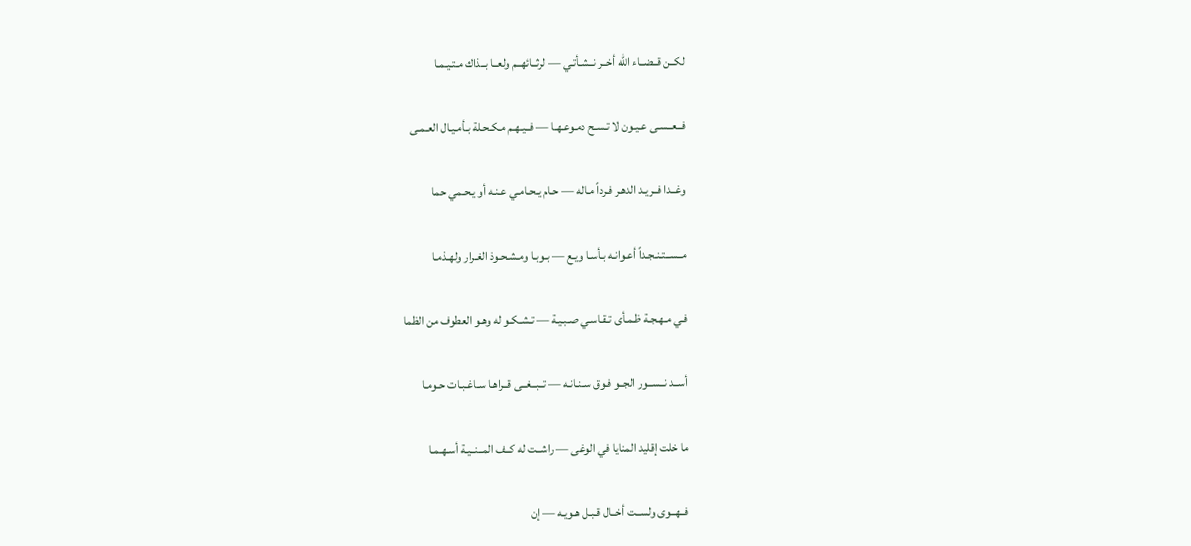لكــن قــضــاء الله أخــر نــشـأتـي — لرثــائهــم ولعــا بــذاك مـتـيـمـا

فــعــسـى عـيـون لا تـسـح دمـوعـهـا — فــيـهـم مـكـحـلة بـأمـيـال العـمـى

وغــدا فــريـد الدهـر فـرداً مـاله — حـام يـحـامـي عـنـه أو يـحـمي حما

مــســتـنـجـداً أعـوانـه بـأسـا ويـع — بـوبـا ومـشـحـوذ الغـرار ولهـذمـا

فـي مـهـجـة ظـمـأى تـقـاسـي صـبـيـة — تـشـكـو له وهـو العطوف من الظما

أســد نــســور الجــو فـوق سـنـانـه — تــبــغــى قــراهـا سـاغـبـات حـومـا

ما خلت إقليد المنايا في الوغى — راشــت له كــف المــنــيـة أسـهـمـا

فــهــوى ولســت أخــال قـبـل هـويـه — إن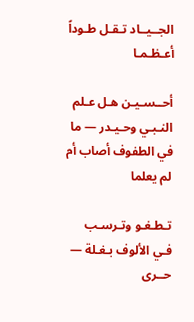الجــيــاد تـقـل طـوداً أعـظـمـا

أحــسـيـن هـل عـلم النـبـي وحـيـدر — ما في الطفوف أصاب أم لم يعلما

تـطـغـو وتـرسـب فـي الألوف بـغـلة — حــرى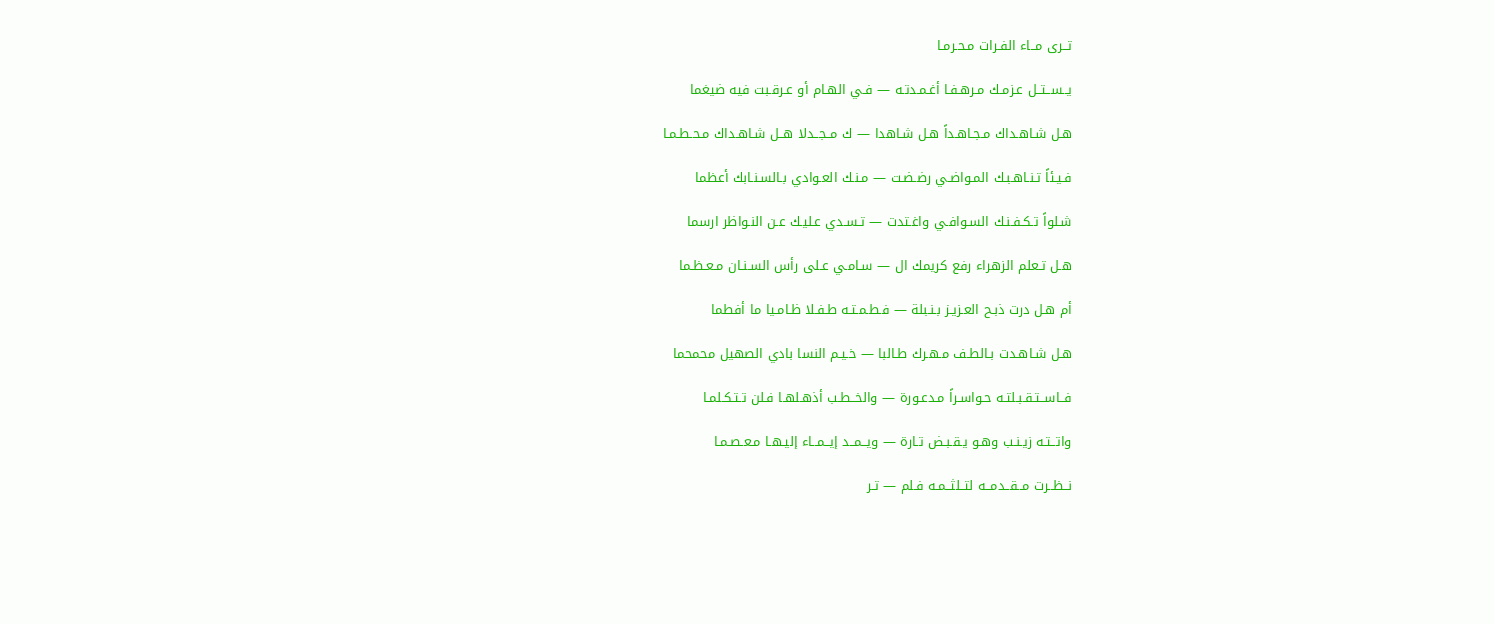تــرى مــاء الفـرات مـحـرمـا

يــســتــل عـزمـك مـرهـفـا أغـمـدتـه — فـي الهـام أو عـرقـبت فيه ضيغما

هـل شـاهـداك مـجـاهـداً هـل شـاهدا — ك مــجــدلا هــل شـاهـداك مـحـطـمـا

فـيـئاً تـنـاهـبـك المـواضـي رضـضـت — مـنـك العـوادي بـالسـنـابك أعظما

شـلواً تـكـفـنـك السـوافـي واغـتدت — تـسـدي عـليـك عـن النـواظر ارسما

هـل تـعلم الزهراء رفع كريمك ال — سـامـي عـلى رأس السـنـان مـعـظـما

أم هـل درت ذبـح العـزيـز بـنـبلة — فـطـمـتـه طـفـلا ظـامـيا ما أفطما

هـل شـاهـدت بـالطـف مـهـرك طـالبا — خـيـم النسا بادي الصهيل محمحما

فــاســتـقـبـلتـه حـواسـراً مـدعـورة — والخــطـب أذهـلهـا فـلن تـتـكـلمـا

واتــتـه زيـنـب وهـو يـقـبـض تـارة — ويــمــد إيــمــاء إليـهـا مـعـصـمـا

نــظــرت مــقــدمــه لتــلثــمـه فـلم — تـر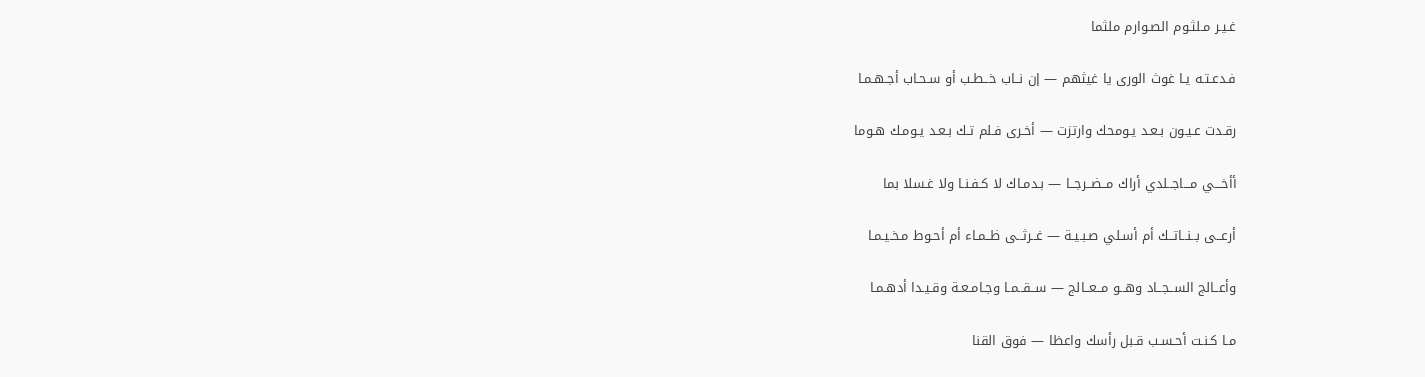غـيـر مـلثـوم الصـوارم ملثما

فـدعـتـه يـا غوث الورى يا غيثهم — إن نــاب خــطـب أو سـحـاب أجـهـمـا

رقـدت عـيـون بـعـد يـومحك وارتزت — أخـرى فـلم تـك بـعـد يـومـك هـوما

أأخـــي مـــاجــلدي أراك مــضــرجــا — بـدمـاك لا كـفـنـا ولا غـسلا بما

أرعــى بــنــاتــك أم أسـلي صـبـيـة — غــرثــى ظــمـاء أم أحـوط مـخـيـمـا

وأعــالج الســجــاد وهــو مــعــالج — ســقــمـا وجـامـعـة وقـيـدا أدهـمـا

مـا كـنـت أحـسـب قـبل رأسك واعظا — فوق القنا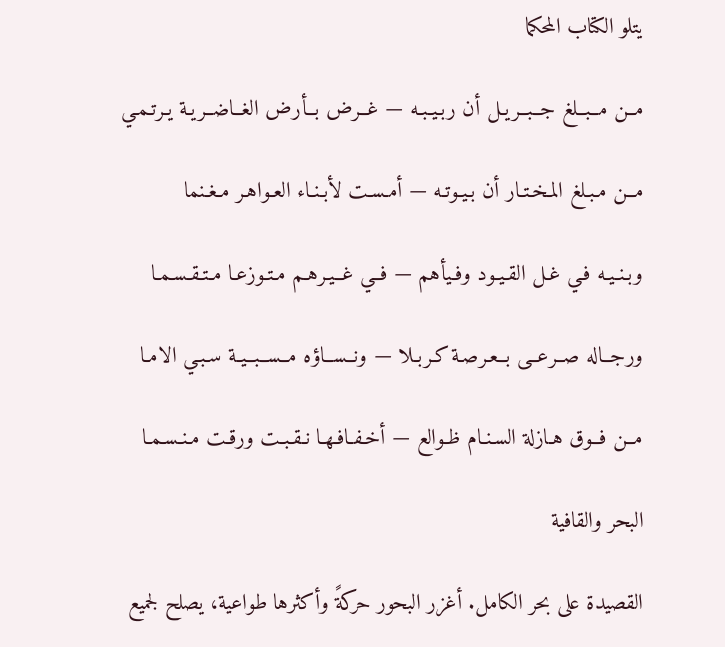يتلو الكتاب المحكما

مــن مــبــلغ جــبــريـل أن ربـيـبـه — غــرض بــأرض الغــاضــريـة يـرتـمـي

مــن مـبـلغ المـخـتـار أن بـيـوتـه — أمـسـت لأبـنـاء العـواهـر مـغـنما

وبـنـيـه فـي غـل القـيـود وفـيأهم — فــي غــيـرهـم مـتـوزعـا مـتـقـسـمـا

ورجــاله صــرعــى بــعـرصـة كـربـلا — ونــســاؤه مــســبــيـة سـبـي الامـا

مــن فــوق هـازلة السـنـام ظـوالع — أخـفـافـهـا نـقـبـت ورقـت مـنـسـمـا

البحر والقافية

القصيدة على بحر الكامل. أغزر البحور حركةً وأكثرها طواعية، يصلح لجميع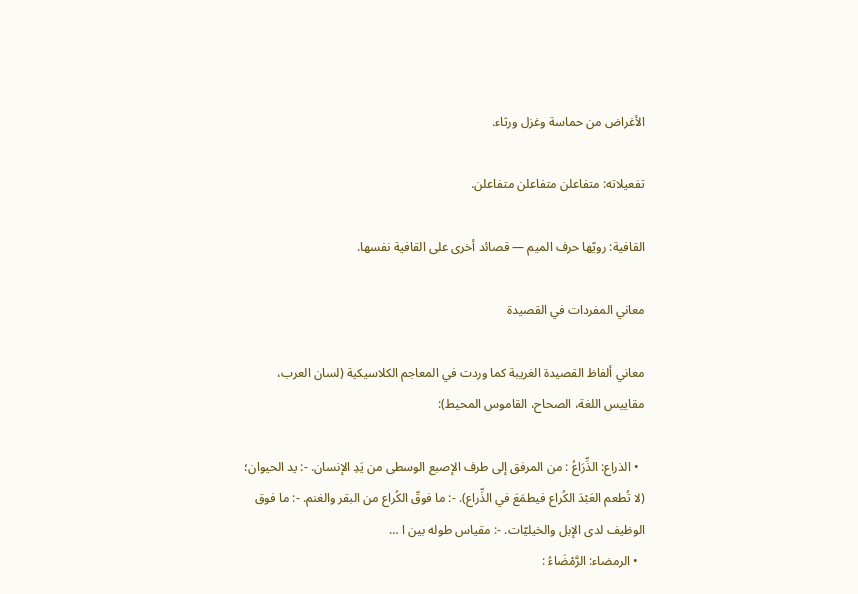الأغراض من حماسة وغزل ورثاء.

تفعيلاته: متفاعلن متفاعلن متفاعلن.

القافية: رويّها حرف الميم — قصائد أخرى على القافية نفسها.

معاني المفردات في القصيدة

معاني ألفاظ القصيدة الغريبة كما وردت في المعاجم الكلاسيكية (لسان العرب، مقاييس اللغة، الصحاح، القاموس المحيط):

  • الذراع: الذِّرَاعُ : من المرفق إلى طرف الإصبع الوسطى من يَدِ الإنسان. -: يد الحيوان؛ (لا تُطعم العَبْدَ الكُراع فيطمَعَ في الذِّراع). -: ما فوقّ الكُراع من البقر والغنم. -: ما فوق الوظيف لدى الإبل والخيليّات. -: مقياس طوله بين ا …
  • الرمضاء: الرَّمْضَاءُ :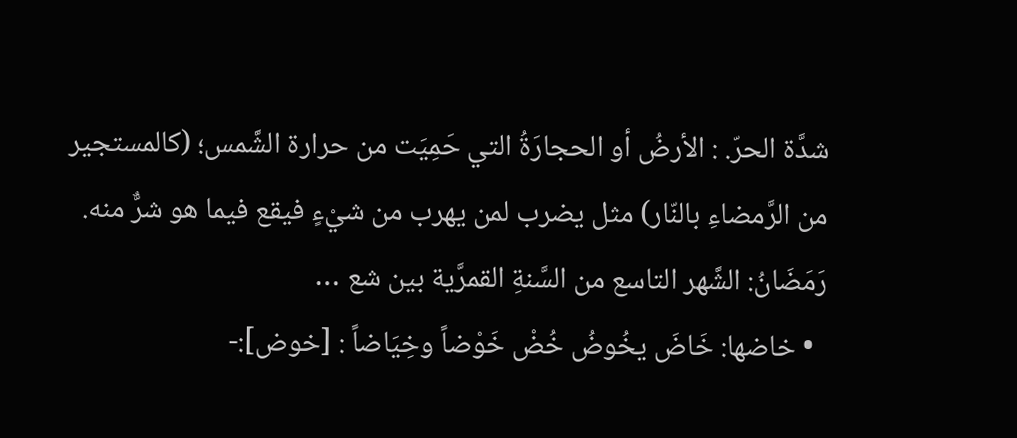شدَّة الحرّ. : الأرضُ أو الحجارَةُ التي حَمِيَت من حرارة الشَّمس؛ (كالمستجير من الرَّمضاءِ بالنّار) مثل يضرب لمن يهرب من شيْءٍ فيقع فيما هو شرٌّ منه. رَمَضَانُ: الشَّهر التاسع من السَّنةِ القمرَّية بين شع …
  • خاضها: خَاضَ يخُوضُ خُضْ خَوْضاً وخِيَاضاً : [خوض]:-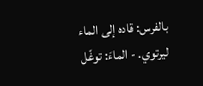بالفرس: قاده إلى الماء ليرتوي. - الماءَ: توغّل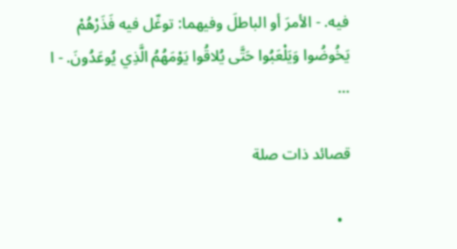فيه. - الأمرَ أو الباطلَ وفيهما: توغّل فيه فَذَرْهُمْ يَخُوضُوا وَيَلْعَبُوا حَتَّى يُلاقُوا يَوْمَهُمُ الَّذِي يُوعَدُونَ. - ا …

قصائد ذات صلة

  •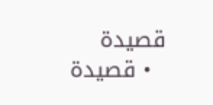قصيدة
  • قصيدة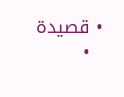• قصيدة
  •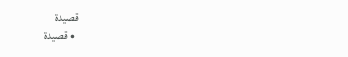قصيدة
  • قصيدة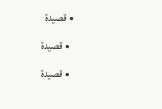• قصيدة
  • قصيدة
  • قصيدة